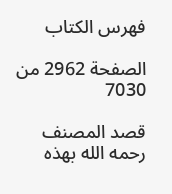فهرس الكتاب

الصفحة 2962 من 7030

قصد المصنف رحمه الله بهذه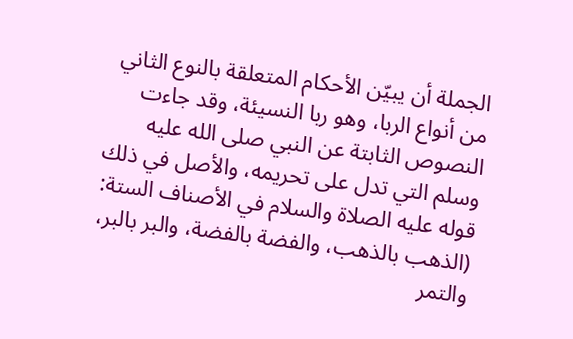الجملة أن يبيّن الأحكام المتعلقة بالنوع الثاني من أنواع الربا، وهو ربا النسيئة، وقد جاءت النصوص الثابتة عن النبي صلى الله عليه وسلم التي تدل على تحريمه، والأصل في ذلك قوله عليه الصلاة والسلام في الأصناف الستة: (الذهب بالذهب، والفضة بالفضة، والبر بالبر، والتمر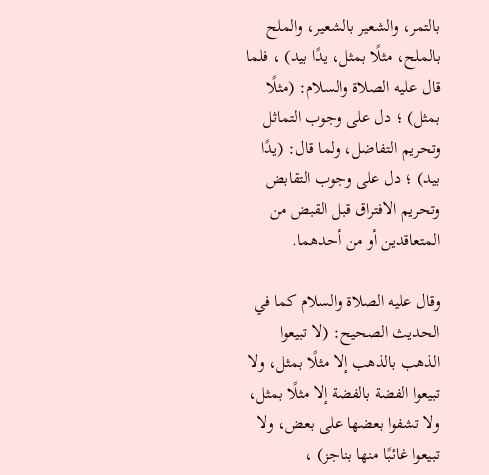بالتمر، والشعير بالشعير، والملح بالملح، مثلًا بمثل، يدًا بيد) ، فلما قال عليه الصلاة والسلام: (مثلًا بمثل) ؛ دل على وجوب التماثل وتحريم التفاضل، ولما قال: (يدًا بيد) ؛ دل على وجوب التقابض وتحريم الافتراق قبل القبض من المتعاقدين أو من أحدهما.

وقال عليه الصلاة والسلام كما في الحديث الصحيح: (لا تبيعوا الذهب بالذهب إلا مثلًا بمثل، ولا تبيعوا الفضة بالفضة إلا مثلًا بمثل، ولا تشفوا بعضها على بعض، ولا تبيعوا غائبًا منها بناجز) ،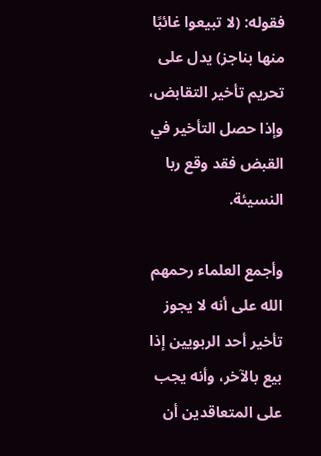فقوله: (لا تبيعوا غائبًا منها بناجز) يدل على تحريم تأخير التقابض، وإذا حصل التأخير في القبض فقد وقع ربا النسيئة.

وأجمع العلماء رحمهم الله على أنه لا يجوز تأخير أحد الربويين إذا بيع بالآخر، وأنه يجب على المتعاقدين أن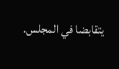يتقابضا في المجلس.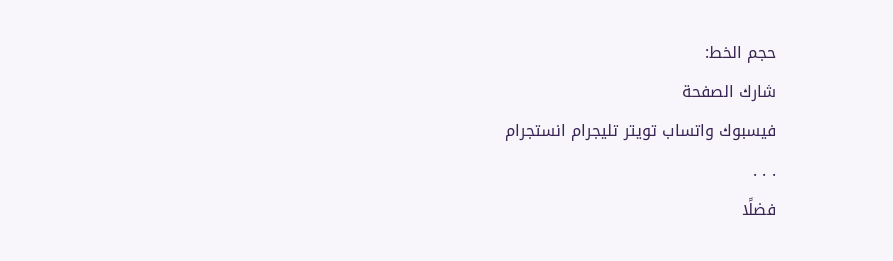حجم الخط:
شارك الصفحة
فيسبوك واتساب تويتر تليجرام انستجرام
. . .
فضلًا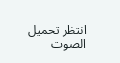انتظر تحميل الصوت